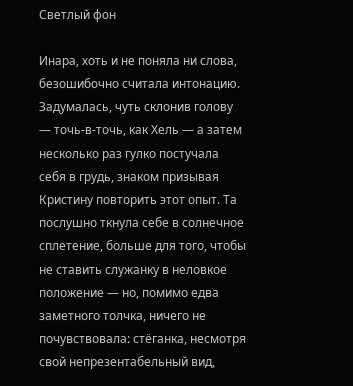Светлый фон

Инара, хоть и не поняла ни слова, безошибочно считала интонацию. Задумалась, чуть склонив голову — точь-в-точь, как Хель — а затем несколько раз гулко постучала себя в грудь, знаком призывая Кристину повторить этот опыт. Та послушно ткнула себе в солнечное сплетение, больше для того, чтобы не ставить служанку в неловкое положение — но, помимо едва заметного толчка, ничего не почувствовала: стёганка, несмотря свой непрезентабельный вид,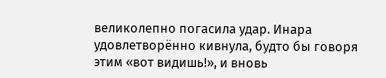великолепно погасила удар. Инара удовлетворённо кивнула, будто бы говоря этим «вот видишь!», и вновь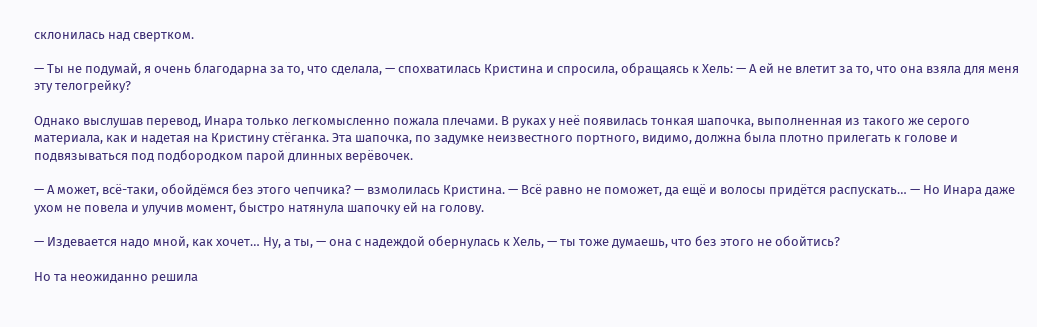склонилась над свертком.

— Ты не подумай, я очень благодарна за то, что сделала, — спохватилась Кристина и спросила, обращаясь к Хель: — А ей не влетит за то, что она взяла для меня эту телогрейку?

Однако выслушав перевод, Инара только легкомысленно пожала плечами. В руках у неё появилась тонкая шапочка, выполненная из такого же серого материала, как и надетая на Кристину стёганка. Эта шапочка, по задумке неизвестного портного, видимо, должна была плотно прилегать к голове и подвязываться под подбородком парой длинных верёвочек.

— А может, всё-таки, обойдёмся без этого чепчика? — взмолилась Кристина. — Всё равно не поможет, да ещё и волосы придётся распускать… — Но Инара даже ухом не повела и улучив момент, быстро натянула шапочку ей на голову.

— Издевается надо мной, как хочет… Ну, а ты, — она с надеждой обернулась к Хель, — ты тоже думаешь, что без этого не обойтись?

Но та неожиданно решила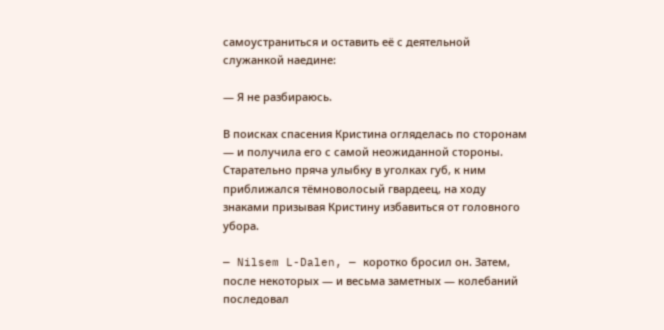самоустраниться и оставить её с деятельной служанкой наедине:

— Я не разбираюсь.

В поисках спасения Кристина огляделась по сторонам — и получила его с самой неожиданной стороны. Старательно пряча улыбку в уголках губ, к ним приближался тёмноволосый гвардеец, на ходу знаками призывая Кристину избавиться от головного убора.

— Nilsem L-Dalen, — коротко бросил он. Затем, после некоторых — и весьма заметных — колебаний последовал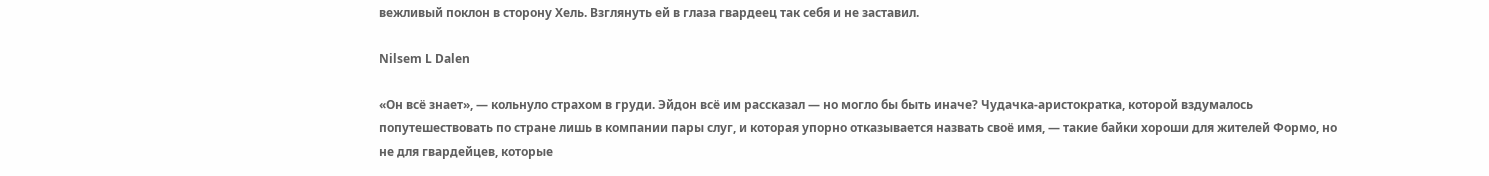вежливый поклон в сторону Хель. Взглянуть ей в глаза гвардеец так себя и не заставил.

Nilsem L Dalen

«Он всё знает», — кольнуло страхом в груди. Эйдон всё им рассказал — но могло бы быть иначе? Чудачка-аристократка, которой вздумалось попутешествовать по стране лишь в компании пары слуг, и которая упорно отказывается назвать своё имя, — такие байки хороши для жителей Формо, но не для гвардейцев, которые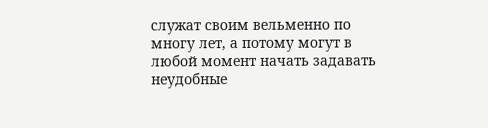служат своим вельменно по многу лет, а потому могут в любой момент начать задавать неудобные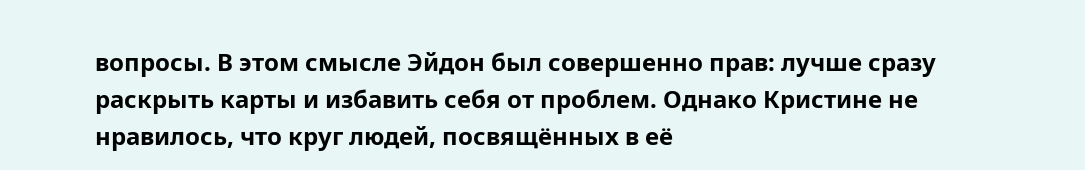вопросы. В этом смысле Эйдон был совершенно прав: лучше сразу раскрыть карты и избавить себя от проблем. Однако Кристине не нравилось, что круг людей, посвящённых в её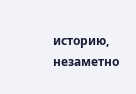историю, незаметно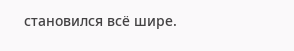становился всё шире.